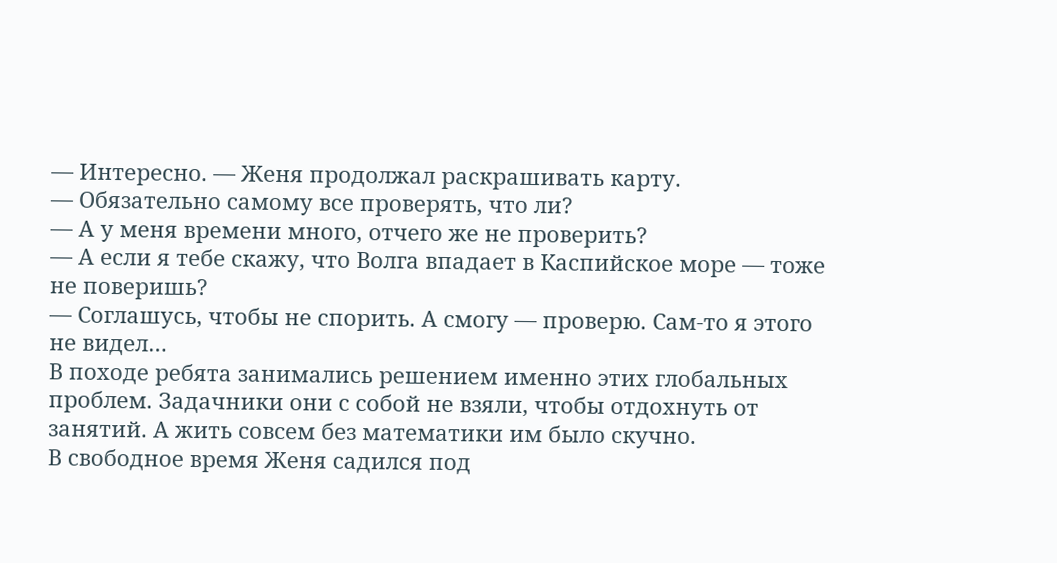— Интересно. — Женя продолжал раскрашивать карту.
— Обязательно самому все проверять, что ли?
— А у меня времени много, отчего же не проверить?
— А если я тебе скажу, что Волга впадает в Каспийское море — тоже не поверишь?
— Соглашусь, чтобы не спорить. А смогу — проверю. Сам-то я этого не видел…
В походе ребята занимались решением именно этих глобальных проблем. Задачники они с собой не взяли, чтобы отдохнуть от занятий. А жить совсем без математики им было скучно.
В свободное время Женя садился под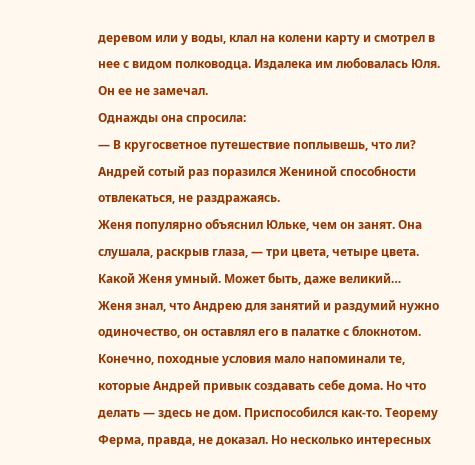деревом или у воды, клал на колени карту и смотрел в нее с видом полководца. Издалека им любовалась Юля. Он ее не замечал.
Однажды она спросила:
— В кругосветное путешествие поплывешь, что ли?
Андрей сотый раз поразился Жениной способности отвлекаться, не раздражаясь.
Женя популярно объяснил Юльке, чем он занят. Она слушала, раскрыв глаза, — три цвета, четыре цвета. Какой Женя умный. Может быть, даже великий…
Женя знал, что Андрею для занятий и раздумий нужно одиночество, он оставлял его в палатке с блокнотом. Конечно, походные условия мало напоминали те, которые Андрей привык создавать себе дома. Но что делать — здесь не дом. Приспособился как-то. Теорему Ферма, правда, не доказал. Но несколько интересных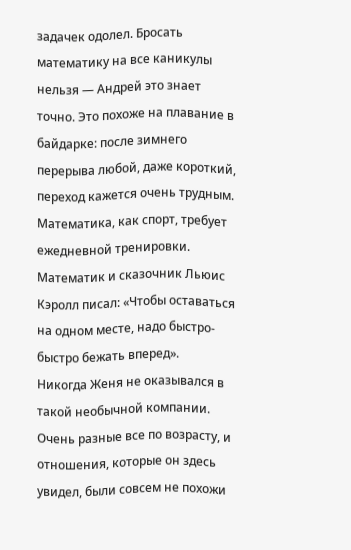задачек одолел. Бросать математику на все каникулы нельзя — Андрей это знает точно. Это похоже на плавание в байдарке: после зимнего перерыва любой, даже короткий, переход кажется очень трудным. Математика, как спорт, требует ежедневной тренировки. Математик и сказочник Льюис Кэролл писал: «Чтобы оставаться на одном месте, надо быстро-быстро бежать вперед».
Никогда Женя не оказывался в такой необычной компании. Очень разные все по возрасту, и отношения, которые он здесь увидел, были совсем не похожи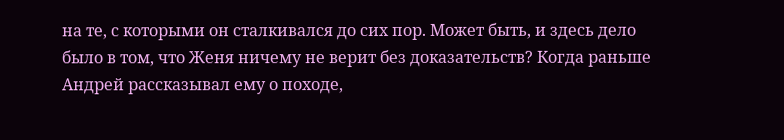на те, с которыми он сталкивался до сих пор. Может быть, и здесь дело было в том, что Женя ничему не верит без доказательств? Когда раньше Андрей рассказывал ему о походе,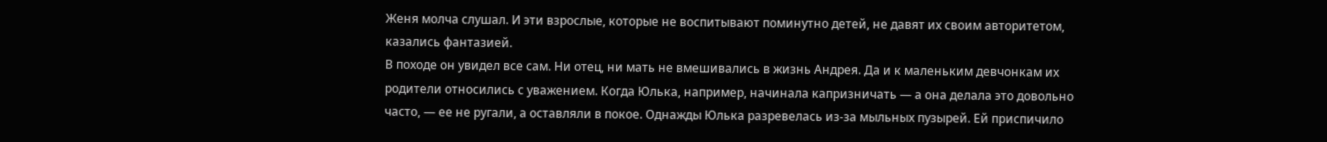Женя молча слушал. И эти взрослые, которые не воспитывают поминутно детей, не давят их своим авторитетом, казались фантазией.
В походе он увидел все сам. Ни отец, ни мать не вмешивались в жизнь Андрея. Да и к маленьким девчонкам их родители относились с уважением. Когда Юлька, например, начинала капризничать — а она делала это довольно часто, — ее не ругали, а оставляли в покое. Однажды Юлька разревелась из-за мыльных пузырей. Ей приспичило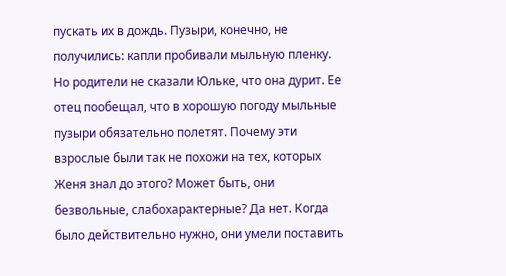пускать их в дождь. Пузыри, конечно, не получились: капли пробивали мыльную пленку. Но родители не сказали Юльке, что она дурит. Ее отец пообещал, что в хорошую погоду мыльные пузыри обязательно полетят. Почему эти взрослые были так не похожи на тех, которых Женя знал до этого? Может быть, они безвольные, слабохарактерные? Да нет. Когда было действительно нужно, они умели поставить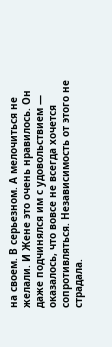на своем. В серьезном. А мелочиться не желали. И Жене это очень нравилось. Он даже подчинялся им с удовольствием — оказалось, что вовсе не всегда хочется сопротивляться. Независимость от этого не страдала.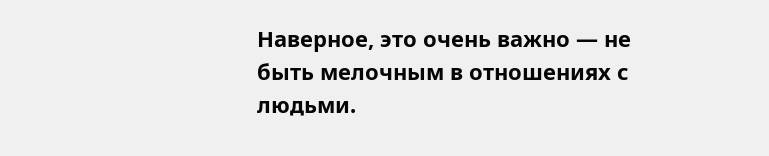Наверное, это очень важно — не быть мелочным в отношениях с людьми.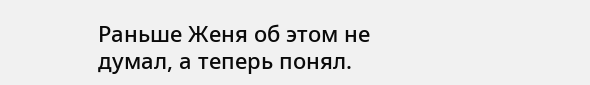Раньше Женя об этом не думал, а теперь понял.